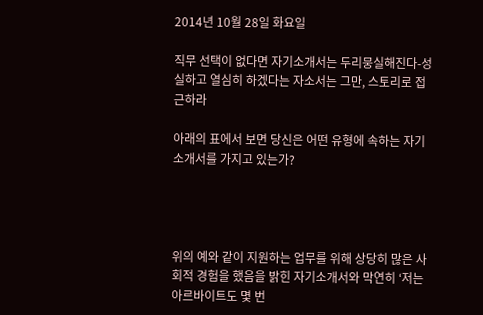2014년 10월 28일 화요일

직무 선택이 없다면 자기소개서는 두리뭉실해진다-성실하고 열심히 하겠다는 자소서는 그만, 스토리로 접근하라

아래의 표에서 보면 당신은 어떤 유형에 속하는 자기소개서를 가지고 있는가?




위의 예와 같이 지원하는 업무를 위해 상당히 많은 사회적 경험을 했음을 밝힌 자기소개서와 막연히 ‘저는 아르바이트도 몇 번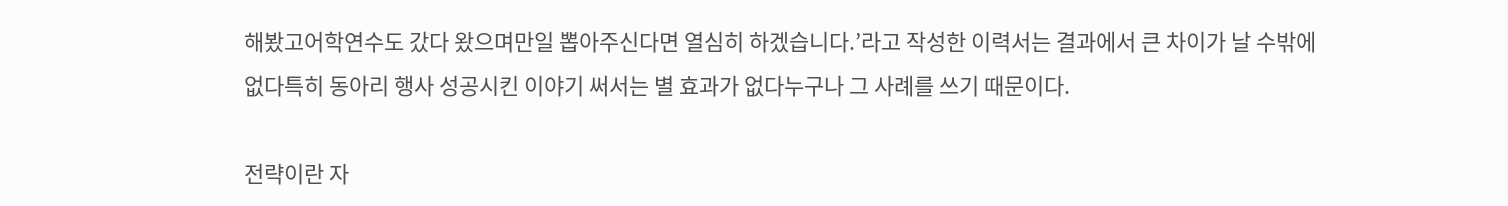해봤고어학연수도 갔다 왔으며만일 뽑아주신다면 열심히 하겠습니다.’라고 작성한 이력서는 결과에서 큰 차이가 날 수밖에 없다특히 동아리 행사 성공시킨 이야기 써서는 별 효과가 없다누구나 그 사례를 쓰기 때문이다.

전략이란 자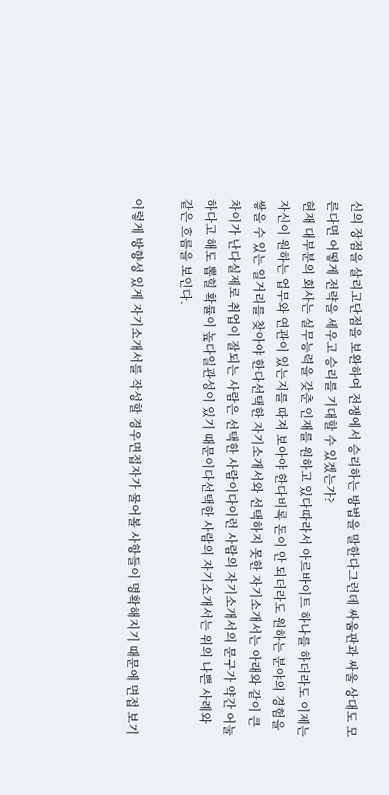신의 장점을 살리고단점을 보완하여 전쟁에서 승리하는 방법을 말한다그런데 싸움판과 싸울 상대도 모른다면 어떻게 전략을 세우고 승리를 기대할 수 있겠는가?
현재 대부분의 회사는 실무능력을 갖춘 인재를 원하고 있다따라서 아르바이트 하나를 하더라도 이제는 자신이 원하는 업무와 연관이 있는지를 따져 보아야 한다비록 돈이 안 되더라도 원하는 분야의 경험을 쌓을 수 있는 일거리를 찾아야 한다선택한 자기소개서와 선택하지 못한 자기소개서는 아래와 같이 큰 차이가 난다실제로 취업이 잘되는 사람은 선택한 사람이다이런 사람의 자기소개서의 문구가 약간 어눌하다고 해도 뽑힐 확률이 높다일관성이 있기 때문이다선택한 사람의 자기소개서는 위의 나쁜 사례와 같은 흐름을 보인다.

이렇게 방향성 있게 자기소개서를 작성할 경우면접자가 물어볼 사항들이 명확해지기 때문에 면접 보기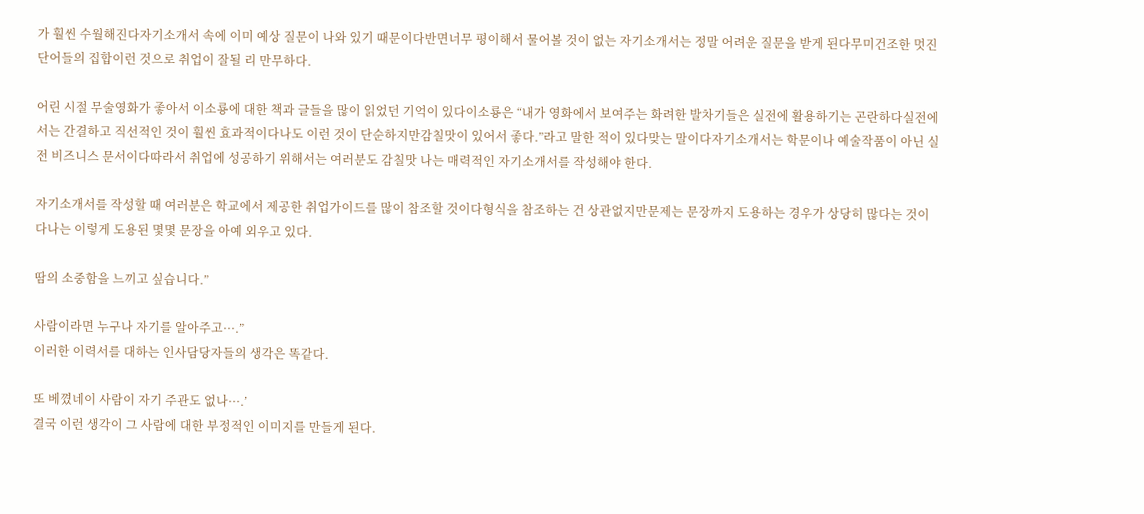가 훨씬 수월해진다자기소개서 속에 이미 예상 질문이 나와 있기 때문이다반면너무 평이해서 물어볼 것이 없는 자기소개서는 정말 어려운 질문을 받게 된다무미건조한 멋진 단어들의 집합이런 것으로 취업이 잘될 리 만무하다.

어린 시절 무술영화가 좋아서 이소룡에 대한 책과 글들을 많이 읽었던 기억이 있다이소룡은 “내가 영화에서 보여주는 화려한 발차기들은 실전에 활용하기는 곤란하다실전에서는 간결하고 직선적인 것이 훨씬 효과적이다나도 이런 것이 단순하지만감칠맛이 있어서 좋다.”라고 말한 적이 있다맞는 말이다자기소개서는 학문이나 예술작품이 아닌 실전 비즈니스 문서이다따라서 취업에 성공하기 위해서는 여러분도 감칠맛 나는 매력적인 자기소개서를 작성해야 한다.

자기소개서를 작성할 때 여러분은 학교에서 제공한 취업가이드를 많이 참조할 것이다형식을 참조하는 건 상관없지만문제는 문장까지 도용하는 경우가 상당히 많다는 것이다나는 이렇게 도용된 몇몇 문장을 아예 외우고 있다.

땀의 소중함을 느끼고 싶습니다.”

사람이라면 누구나 자기를 알아주고···.”
이러한 이력서를 대하는 인사담당자들의 생각은 똑같다.

또 베꼈네이 사람이 자기 주관도 없나···.’
결국 이런 생각이 그 사람에 대한 부정적인 이미지를 만들게 된다.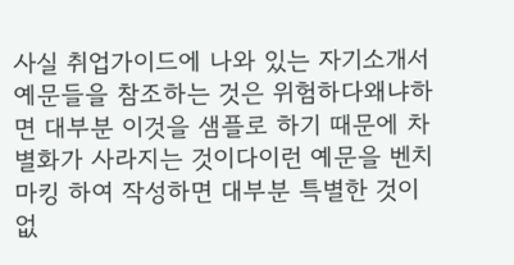사실 취업가이드에 나와 있는 자기소개서 예문들을 참조하는 것은 위험하다왜냐하면 대부분 이것을 샘플로 하기 때문에 차별화가 사라지는 것이다이런 예문을 벤치마킹 하여 작성하면 대부분 특별한 것이 없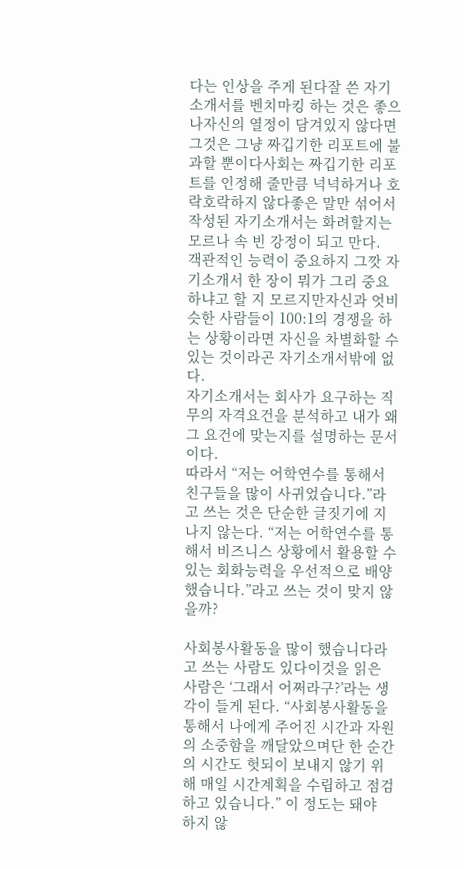다는 인상을 주게 된다잘 쓴 자기소개서를 벤치마킹 하는 것은 좋으나자신의 열정이 담겨있지 않다면 그것은 그냥 짜깁기한 리포트에 불과할 뿐이다사회는 짜깁기한 리포트를 인정해 줄만큼 넉넉하거나 호락호락하지 않다좋은 말만 섞어서 작성된 자기소개서는 화려할지는 모르나 속 빈 강정이 되고 만다.
객관적인 능력이 중요하지 그깟 자기소개서 한 장이 뭐가 그리 중요하냐고 할 지 모르지만자신과 엇비슷한 사람들이 100:1의 경쟁을 하는 상황이라면 자신을 차별화할 수 있는 것이라곤 자기소개서밖에 없다.
자기소개서는 회사가 요구하는 직무의 자격요건을 분석하고 내가 왜 그 요건에 맞는지를 설명하는 문서이다.
따라서 “저는 어학연수를 통해서 친구들을 많이 사귀었습니다.”라고 쓰는 것은 단순한 글짓기에 지나지 않는다. “저는 어학연수를 통해서 비즈니스 상황에서 활용할 수 있는 회화능력을 우선적으로 배양했습니다.”라고 쓰는 것이 맞지 않을까?

사회봉사활동을 많이 했습니다라고 쓰는 사람도 있다이것을 읽은 사람은 ‘그래서 어쩌라구?’라는 생각이 들게 된다. “사회봉사활동을 통해서 나에게 주어진 시간과 자원의 소중함을 깨달았으며단 한 순간의 시간도 헛되이 보내지 않기 위해 매일 시간계획을 수립하고 점검하고 있습니다.” 이 정도는 돼야 하지 않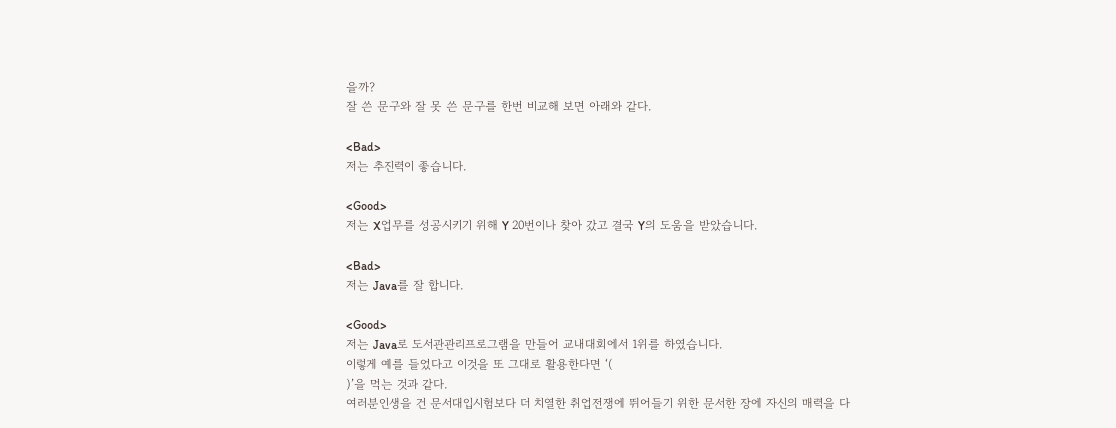을까?
잘 쓴 문구와 잘 못 쓴 문구를 한번 비교해 보면 아래와 같다.

<Bad>
저는 추진력이 좋습니다.

<Good>
저는 X업무를 성공시키기 위해 Y 20번이나 찾아 갔고 결국 Y의 도움을 받았습니다.

<Bad>
저는 Java를 잘 합니다.

<Good>
저는 Java로 도서관관리프로그램을 만들어 교내대회에서 1위를 하였습니다.
이렇게 예를 들었다고 이것을 또 그대로 활용한다면 ‘(
)’을 먹는 것과 같다.
여러분인생을 건 문서대입시험보다 더 치열한 취업전쟁에 뛰어들기 위한 문서한 장에 자신의 매력을 다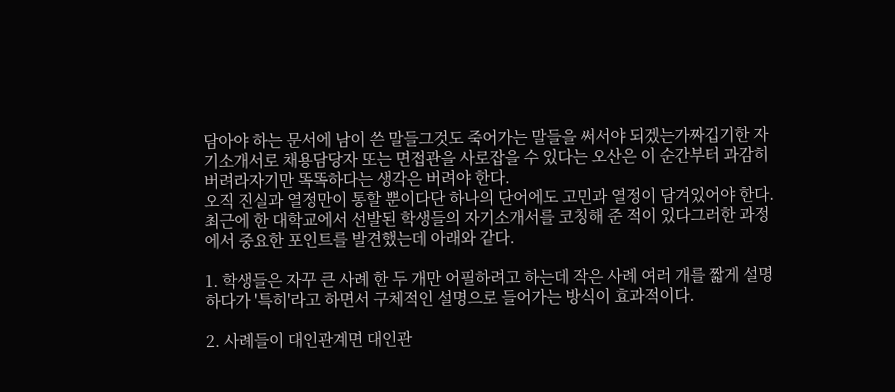담아야 하는 문서에 남이 쓴 말들그것도 죽어가는 말들을 써서야 되겠는가짜깁기한 자기소개서로 채용담당자 또는 면접관을 사로잡을 수 있다는 오산은 이 순간부터 과감히 버려라자기만 똑똑하다는 생각은 버려야 한다.
오직 진실과 열정만이 통할 뿐이다단 하나의 단어에도 고민과 열정이 담겨있어야 한다.
최근에 한 대학교에서 선발된 학생들의 자기소개서를 코칭해 준 적이 있다그러한 과정에서 중요한 포인트를 발견했는데 아래와 같다.

1. 학생들은 자꾸 큰 사례 한 두 개만 어필하려고 하는데 작은 사례 여러 개를 짧게 설명하다가 '특히'라고 하면서 구체적인 설명으로 들어가는 방식이 효과적이다.

2. 사례들이 대인관계면 대인관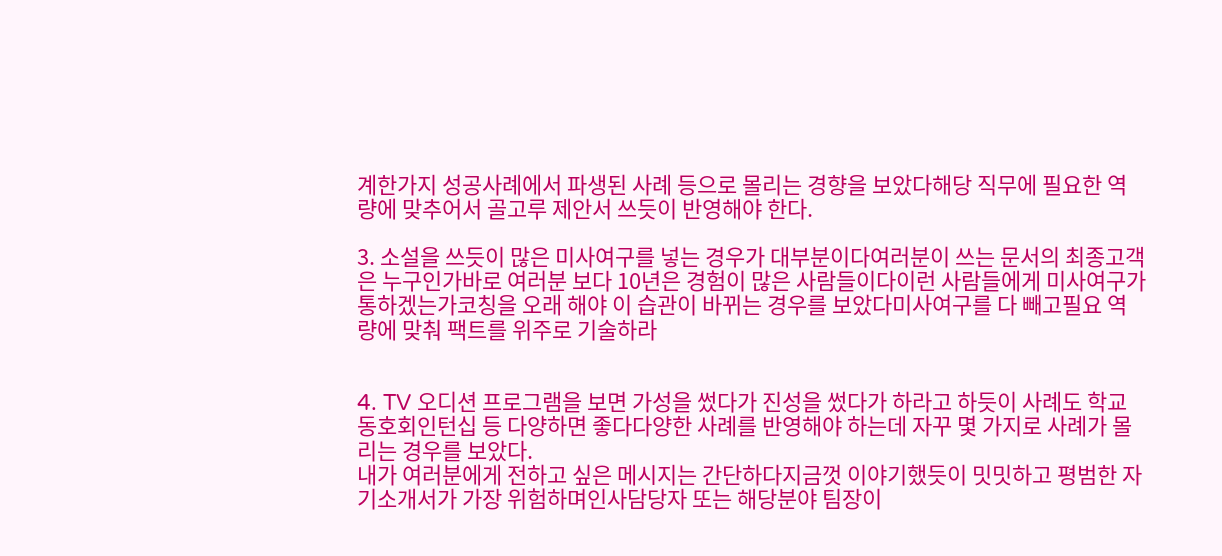계한가지 성공사례에서 파생된 사례 등으로 몰리는 경향을 보았다해당 직무에 필요한 역량에 맞추어서 골고루 제안서 쓰듯이 반영해야 한다.

3. 소설을 쓰듯이 많은 미사여구를 넣는 경우가 대부분이다여러분이 쓰는 문서의 최종고객은 누구인가바로 여러분 보다 10년은 경험이 많은 사람들이다이런 사람들에게 미사여구가 통하겠는가코칭을 오래 해야 이 습관이 바뀌는 경우를 보았다미사여구를 다 빼고필요 역량에 맞춰 팩트를 위주로 기술하라


4. TV 오디션 프로그램을 보면 가성을 썼다가 진성을 썼다가 하라고 하듯이 사례도 학교동호회인턴십 등 다양하면 좋다다양한 사례를 반영해야 하는데 자꾸 몇 가지로 사례가 몰리는 경우를 보았다.
내가 여러분에게 전하고 싶은 메시지는 간단하다지금껏 이야기했듯이 밋밋하고 평범한 자기소개서가 가장 위험하며인사담당자 또는 해당분야 팀장이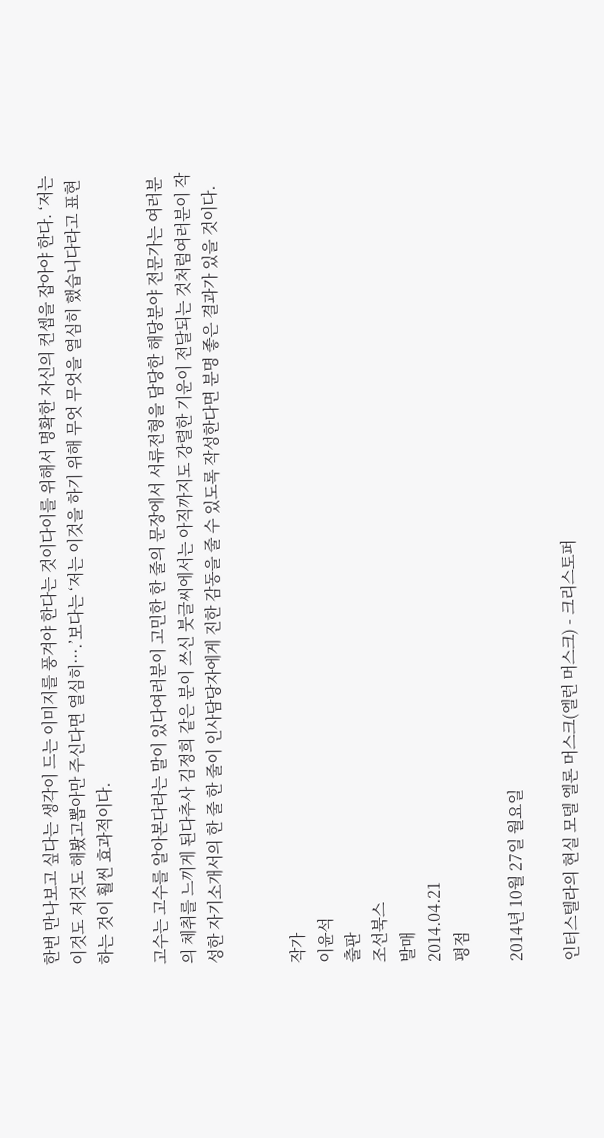한번 만나보고 싶다는 생각이 드는 이미지를 풍겨야 한다는 것이다이를 위해서 명확한 자신의 컨셉을 잡아야 한다. ‘저는 이것도 저것도 해봤고뽑아만 주신다면 열심히···.’보다는 ‘저는 이것을 하기 위해 무엇 무엇을 열심히 했습니다라고 표현하는 것이 훨씬 효과적이다.

고수는 고수를 알아본다라는 말이 있다여러분이 고민한 한 줄의 문장에서 서류전형을 담당한 해당분야 전문가는 여러분의 체취를 느끼게 된다추사 김정희 같은 분이 쓰신 붓글씨에서는 아직까지도 강렬한 기운이 전달되는 것처럼여러분이 작성한 자기소개서의 한 줄 한 줄이 인사담당자에게 진한 감동을 줄 수 있도록 작성한다면 분명 좋은 결과가 있을 것이다.


작가
이윤석
출판
조선북스
발매
2014.04.21
평점

2014년 10월 27일 월요일

인터스텔라의 현실 모델 엘론 머스크(엘런 머스크) - 크리스토퍼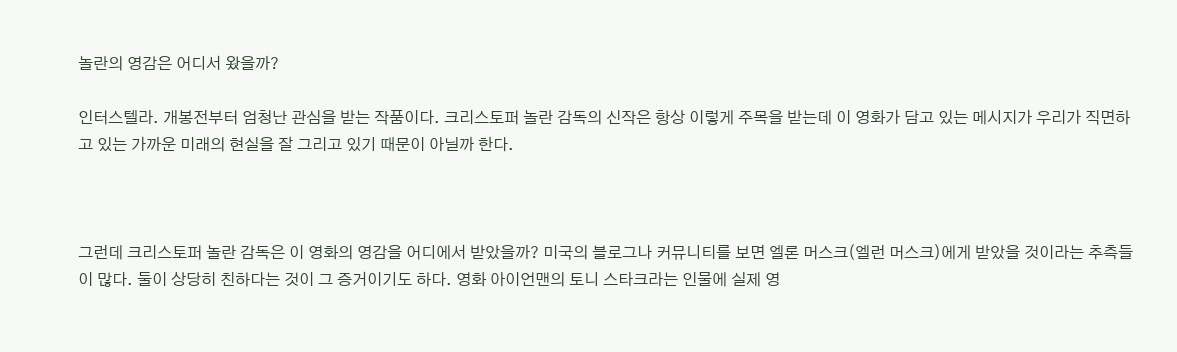놀란의 영감은 어디서 왔을까?

인터스텔라. 개봉전부터 엄청난 관심을 받는 작품이다. 크리스토퍼 놀란 감독의 신작은 항상 이렇게 주목을 받는데 이 영화가 담고 있는 메시지가 우리가 직면하고 있는 가까운 미래의 현실을 잘 그리고 있기 때문이 아닐까 한다.



그런데 크리스토퍼 놀란 감독은 이 영화의 영감을 어디에서 받았을까? 미국의 블로그나 커뮤니티를 보면 엘론 머스크(엘런 머스크)에게 받았을 것이라는 추측들이 많다. 둘이 상당히 친하다는 것이 그 증거이기도 하다. 영화 아이언맨의 토니 스타크라는 인물에 실제 영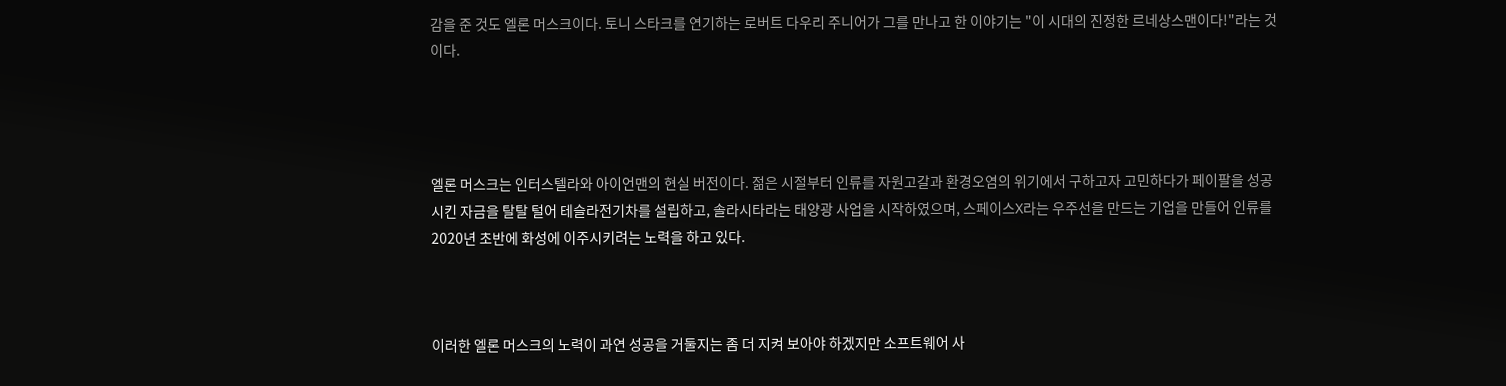감을 준 것도 엘론 머스크이다. 토니 스타크를 연기하는 로버트 다우리 주니어가 그를 만나고 한 이야기는 "이 시대의 진정한 르네상스맨이다!"라는 것이다.




엘론 머스크는 인터스텔라와 아이언맨의 현실 버전이다. 젊은 시절부터 인류를 자원고갈과 환경오염의 위기에서 구하고자 고민하다가 페이팔을 성공시킨 자금을 탈탈 털어 테슬라전기차를 설립하고, 솔라시타라는 태양광 사업을 시작하였으며, 스페이스X라는 우주선을 만드는 기업을 만들어 인류를 2020년 초반에 화성에 이주시키려는 노력을 하고 있다.



이러한 엘론 머스크의 노력이 과연 성공을 거둘지는 좀 더 지켜 보아야 하겠지만 소프트웨어 사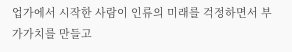업가에서 시작한 사람이 인류의 미래를 걱정하면서 부가가치를 만들고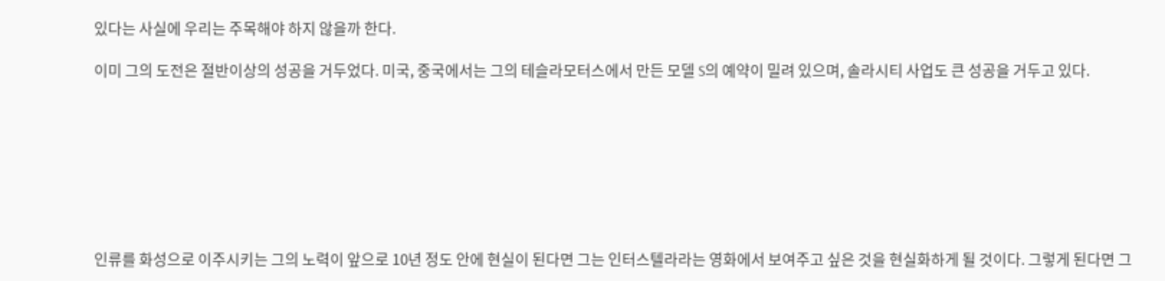있다는 사실에 우리는 주목해야 하지 않을까 한다.

이미 그의 도전은 절반이상의 성공을 거두었다. 미국, 중국에서는 그의 테슬라모터스에서 만든 모델 S의 예약이 밀려 있으며, 솔라시티 사업도 큰 성공을 거두고 있다.








인류를 화성으로 이주시키는 그의 노력이 앞으로 10년 정도 안에 현실이 된다면 그는 인터스텔라라는 영화에서 보여주고 싶은 것을 현실화하게 될 것이다. 그렇게 된다면 그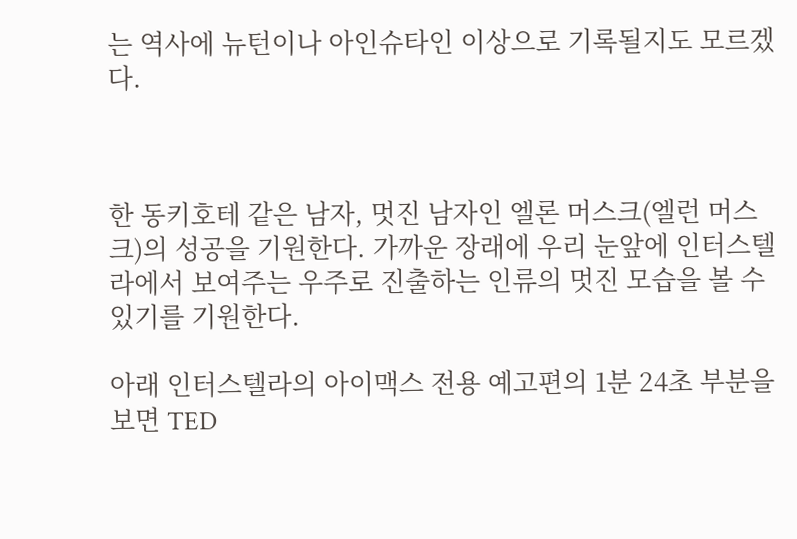는 역사에 뉴턴이나 아인슈타인 이상으로 기록될지도 모르겠다.



한 동키호테 같은 남자, 멋진 남자인 엘론 머스크(엘런 머스크)의 성공을 기원한다. 가까운 장래에 우리 눈앞에 인터스텔라에서 보여주는 우주로 진출하는 인류의 멋진 모습을 볼 수 있기를 기원한다.

아래 인터스텔라의 아이맥스 전용 예고편의 1분 24초 부분을 보면 TED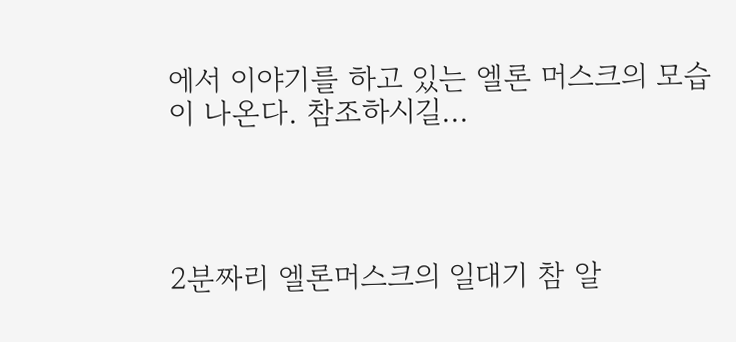에서 이야기를 하고 있는 엘론 머스크의 모습이 나온다. 참조하시길...




2분짜리 엘론머스크의 일대기 참 알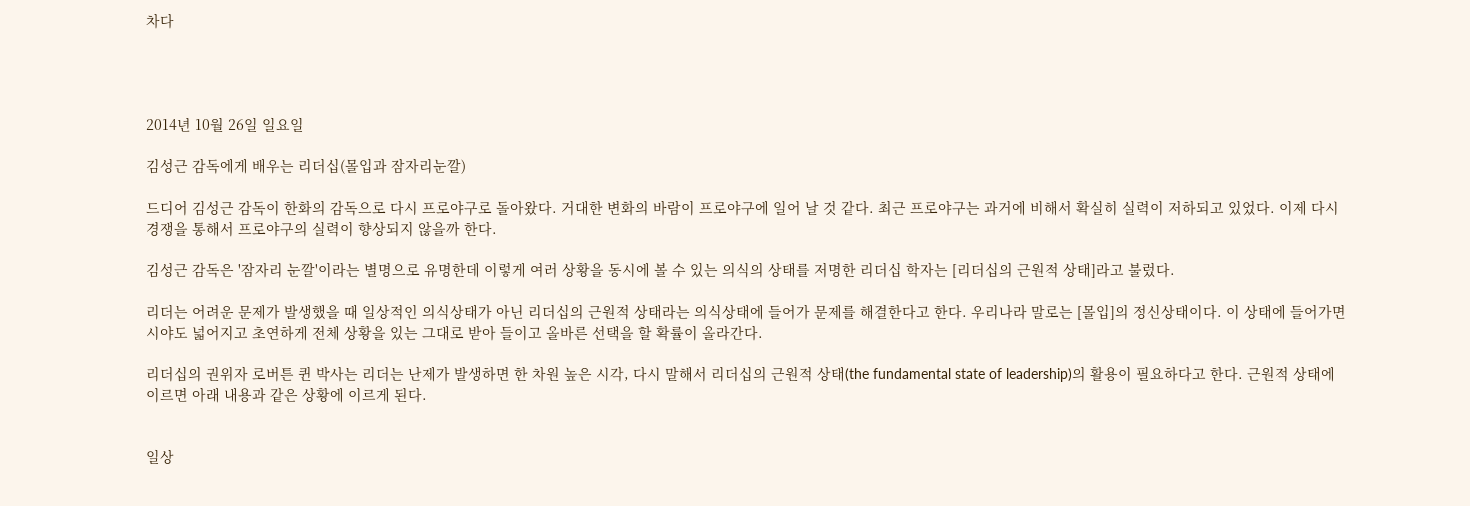차다




2014년 10월 26일 일요일

김성근 감독에게 배우는 리더십(몰입과 잠자리눈깔)

드디어 김성근 감독이 한화의 감독으로 다시 프로야구로 돌아왔다. 거대한 변화의 바람이 프로야구에 일어 날 것 같다. 최근 프로야구는 과거에 비해서 확실히 실력이 저하되고 있었다. 이제 다시 경쟁을 통해서 프로야구의 실력이 향상되지 않을까 한다.

김성근 감독은 '잠자리 눈깔'이라는 별명으로 유명한데 이렇게 여러 상황을 동시에 볼 수 있는 의식의 상태를 저명한 리더십 학자는 [리더십의 근원적 상태]라고 불렀다.

리더는 어려운 문제가 발생했을 때 일상적인 의식상태가 아닌 리더십의 근원적 상태라는 의식상태에 들어가 문제를 해결한다고 한다. 우리나라 말로는 [몰입]의 정신상태이다. 이 상태에 들어가면 시야도 넓어지고 초연하게 전체 상황을 있는 그대로 받아 들이고 올바른 선택을 할 확률이 올라간다.

리더십의 권위자 로버튼 퀸 박사는 리더는 난제가 발생하면 한 차원 높은 시각, 다시 말해서 리더십의 근원적 상태(the fundamental state of leadership)의 활용이 필요하다고 한다. 근원적 상태에 이르면 아래 내용과 같은 상황에 이르게 된다.


일상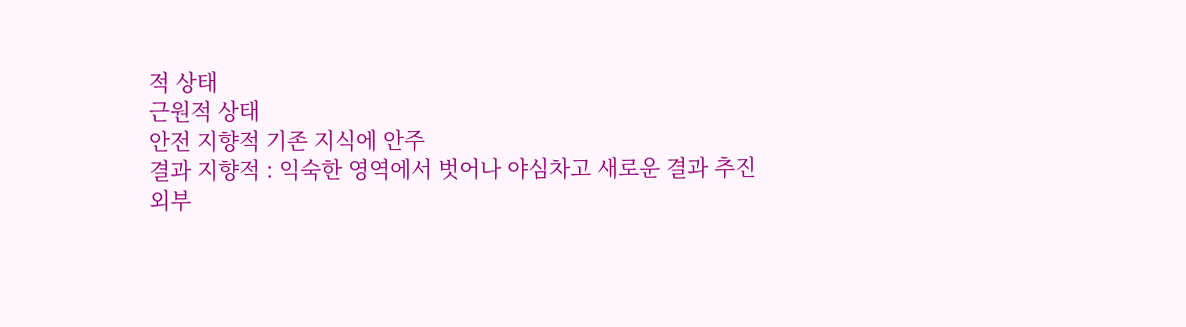적 상태
근원적 상태
안전 지향적 기존 지식에 안주
결과 지향적 : 익숙한 영역에서 벗어나 야심차고 새로운 결과 추진
외부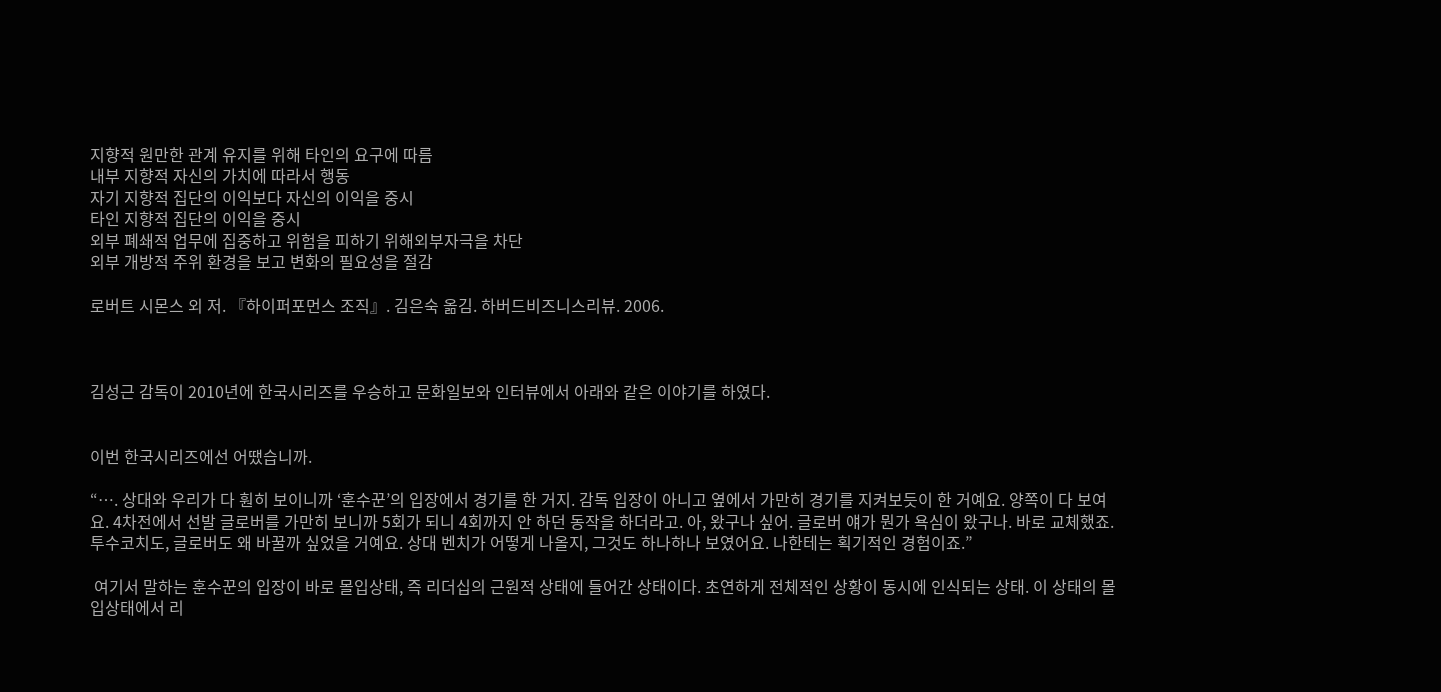지향적 원만한 관계 유지를 위해 타인의 요구에 따름
내부 지향적 자신의 가치에 따라서 행동
자기 지향적 집단의 이익보다 자신의 이익을 중시
타인 지향적 집단의 이익을 중시
외부 폐쇄적 업무에 집중하고 위험을 피하기 위해외부자극을 차단
외부 개방적 주위 환경을 보고 변화의 필요성을 절감

로버트 시몬스 외 저. 『하이퍼포먼스 조직』. 김은숙 옮김. 하버드비즈니스리뷰. 2006.



김성근 감독이 2010년에 한국시리즈를 우승하고 문화일보와 인터뷰에서 아래와 같은 이야기를 하였다.


이번 한국시리즈에선 어땠습니까.

“…. 상대와 우리가 다 훤히 보이니까 ‘훈수꾼’의 입장에서 경기를 한 거지. 감독 입장이 아니고 옆에서 가만히 경기를 지켜보듯이 한 거예요. 양쪽이 다 보여요. 4차전에서 선발 글로버를 가만히 보니까 5회가 되니 4회까지 안 하던 동작을 하더라고. 아, 왔구나 싶어. 글로버 얘가 뭔가 욕심이 왔구나. 바로 교체했죠. 투수코치도, 글로버도 왜 바꿀까 싶었을 거예요. 상대 벤치가 어떻게 나올지, 그것도 하나하나 보였어요. 나한테는 획기적인 경험이죠.”

 여기서 말하는 훈수꾼의 입장이 바로 몰입상태, 즉 리더십의 근원적 상태에 들어간 상태이다. 초연하게 전체적인 상황이 동시에 인식되는 상태. 이 상태의 몰입상태에서 리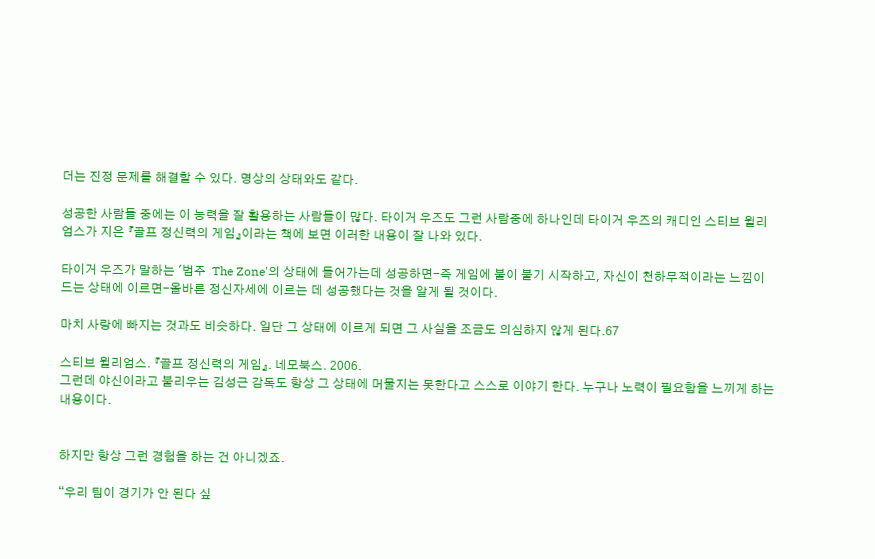더는 진정 문제를 해결할 수 있다. 명상의 상태와도 같다.

성공한 사람들 중에는 이 능력을 잘 활용하는 사람들이 많다. 타이거 우즈도 그런 사람중에 하나인데 타이거 우즈의 캐디인 스티브 윌리엄스가 지은 『골프 정신력의 게임』이라는 책에 보면 이러한 내용이 잘 나와 있다.

타이거 우즈가 말하는 '범주  The Zone'의 상태에 들어가는데 성공하면-즉 게임에 불이 붙기 시작하고, 자신이 천하무적이라는 느낌이 드는 상태에 이르면-올바른 정신자세에 이르는 데 성공했다는 것을 알게 될 것이다.

마치 사랑에 빠지는 것과도 비슷하다. 일단 그 상태에 이르게 되면 그 사실을 조금도 의심하지 않게 된다.67

스티브 윌리엄스. 『골프 정신력의 게임』. 네모북스. 2006.
그런데 야신이라고 불리우는 김성근 감독도 항상 그 상태에 머물지는 못한다고 스스로 이야기 한다. 누구나 노력이 필요함을 느끼게 하는 내용이다.


하지만 항상 그런 경험을 하는 건 아니겠죠.

“우리 팀이 경기가 안 된다 싶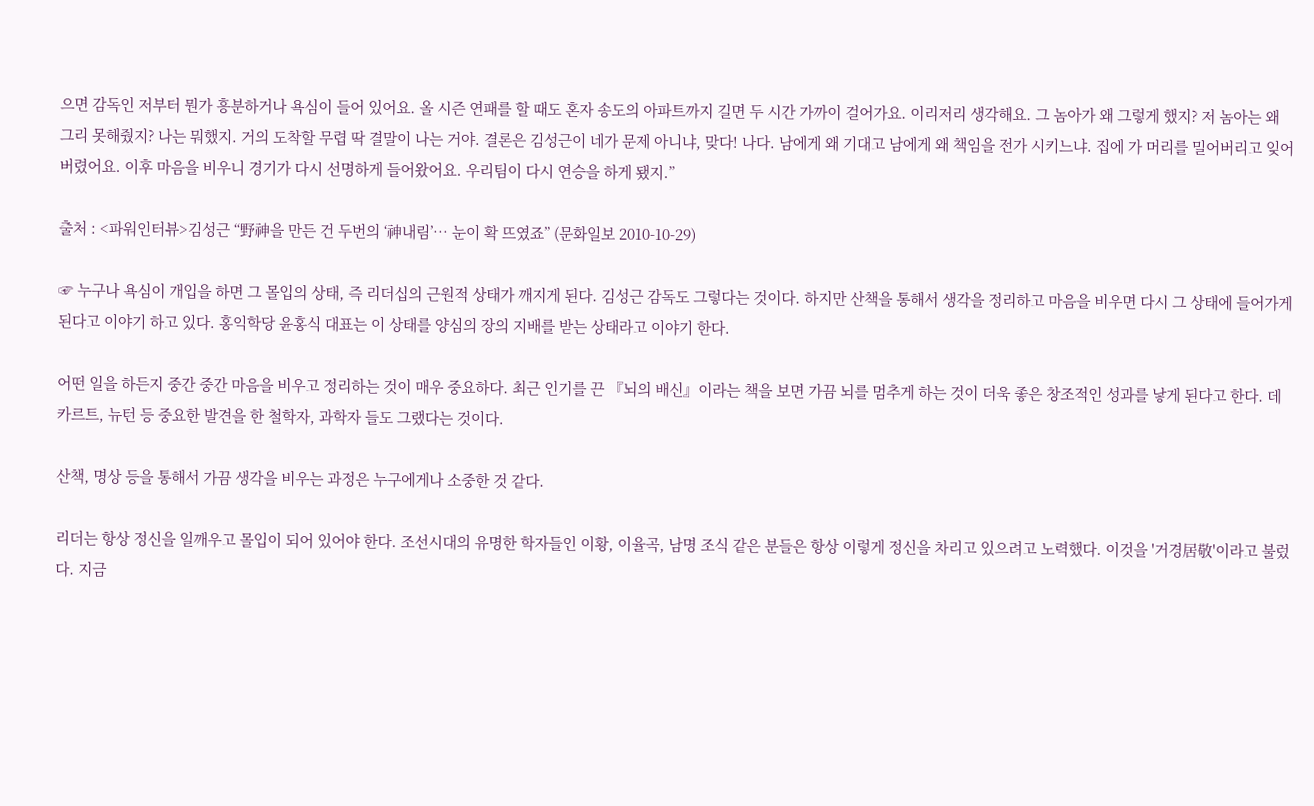으면 감독인 저부터 뭔가 흥분하거나 욕심이 들어 있어요. 올 시즌 연패를 할 때도 혼자 송도의 아파트까지 길면 두 시간 가까이 걸어가요. 이리저리 생각해요. 그 놈아가 왜 그렇게 했지? 저 놈아는 왜 그리 못해줬지? 나는 뭐했지. 거의 도착할 무렵 딱 결말이 나는 거야. 결론은 김성근이 네가 문제 아니냐, 맞다! 나다. 남에게 왜 기대고 남에게 왜 책임을 전가 시키느냐. 집에 가 머리를 밀어버리고 잊어버렸어요. 이후 마음을 비우니 경기가 다시 선명하게 들어왔어요. 우리팀이 다시 연승을 하게 됐지.”

출처 : <파워인터뷰>김성근 “野神을 만든 건 두번의 ‘神내림’… 눈이 확 뜨였죠” (문화일보 2010-10-29)

☞ 누구나 욕심이 개입을 하면 그 몰입의 상태, 즉 리더십의 근원적 상태가 깨지게 된다. 김성근 감독도 그렇다는 것이다. 하지만 산책을 통해서 생각을 정리하고 마음을 비우면 다시 그 상태에 들어가게 된다고 이야기 하고 있다. 홍익학당 윤홍식 대표는 이 상태를 양심의 장의 지배를 받는 상태라고 이야기 한다.

어떤 일을 하든지 중간 중간 마음을 비우고 정리하는 것이 매우 중요하다. 최근 인기를 끈 『뇌의 배신』이라는 책을 보면 가끔 뇌를 멈추게 하는 것이 더욱 좋은 창조적인 성과를 낳게 된다고 한다. 데카르트, 뉴턴 등 중요한 발견을 한 철학자, 과학자 들도 그랬다는 것이다.

산책, 명상 등을 통해서 가끔 생각을 비우는 과정은 누구에게나 소중한 것 같다.

리더는 항상 정신을 일깨우고 몰입이 되어 있어야 한다. 조선시대의 유명한 학자들인 이황, 이율곡, 남명 조식 같은 분들은 항상 이렇게 정신을 차리고 있으려고 노력했다. 이것을 '거경居敬'이라고 불렀다. 지금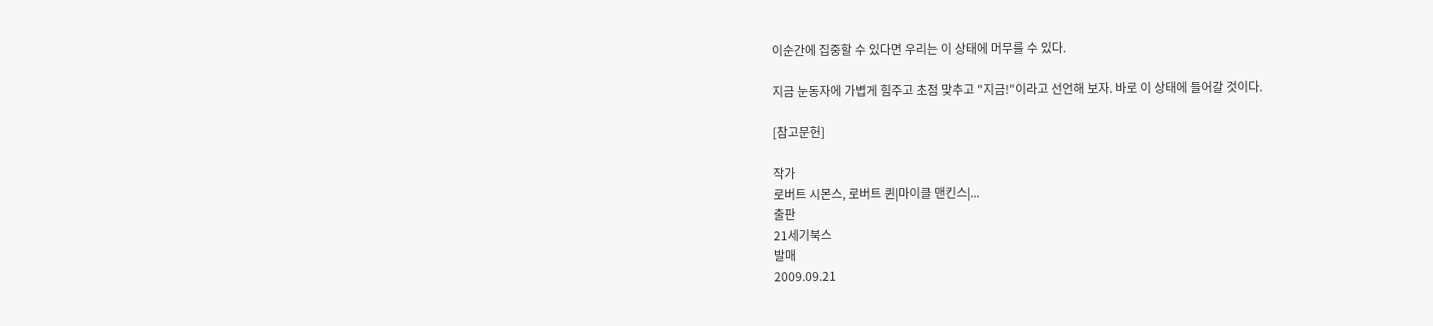이순간에 집중할 수 있다면 우리는 이 상태에 머무를 수 있다.

지금 눈동자에 가볍게 힘주고 초점 맞추고 "지금!"이라고 선언해 보자. 바로 이 상태에 들어갈 것이다.

[참고문헌]

작가
로버트 시몬스, 로버트 퀸|마이클 맨킨스|...
출판
21세기북스
발매
2009.09.21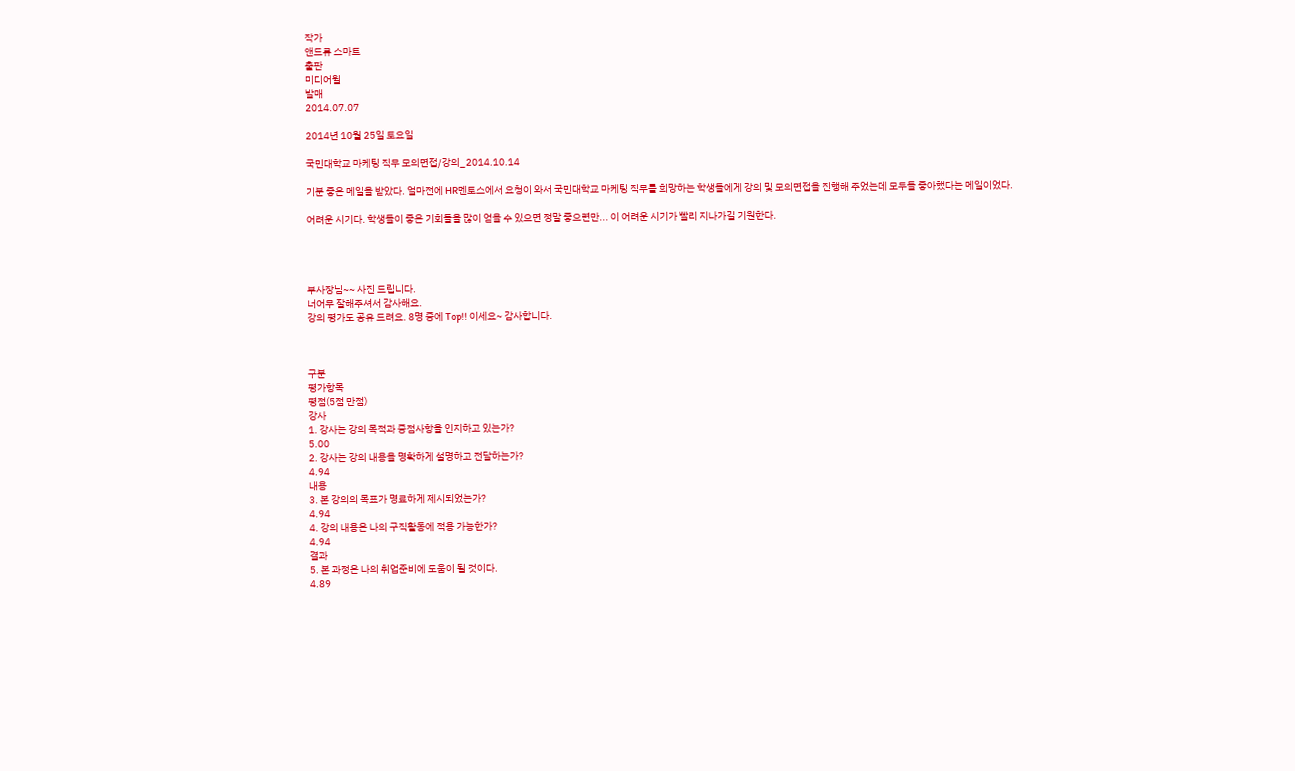작가
앤드류 스마트
출판
미디어윌
발매
2014.07.07

2014년 10월 25일 토요일

국민대학교 마케팅 직무 모의면접/강의_2014.10.14

기분 좋은 메일을 받았다. 얼마전에 HR멘토스에서 요청이 와서 국민대학교 마케팅 직무를 희망하는 학생들에게 강의 및 모의면접을 진행해 주었는데 모두들 좋아했다는 메일이었다.

어려운 시기다. 학생들이 좋은 기회들을 많이 얻을 수 있으면 정말 좋으련만... 이 어려운 시기가 빨리 지나가길 기원한다.




부사장님~~ 사진 드립니다.
너어무 잘해주셔서 감사해요.
강의 평가도 공유 드려요. 8명 중에 Top!! 이세요~ 감사합니다.



구분
평가항목
평점(5점 만점)
강사
1. 강사는 강의 목적과 중점사항을 인지하고 있는가?
5.00
2. 강사는 강의 내용을 명확하게 설명하고 전달하는가?
4.94
내용
3. 본 강의의 목표가 명료하게 제시되었는가?
4.94
4. 강의 내용은 나의 구직활동에 적용 가능한가?
4.94
결과
5. 본 과정은 나의 취업준비에 도움이 될 것이다.
4.89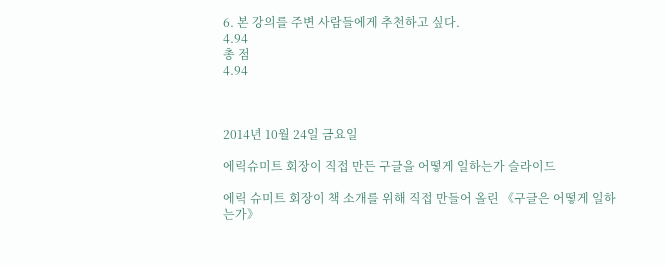6. 본 강의를 주변 사람들에게 추천하고 싶다.
4.94
총 점
4.94



2014년 10월 24일 금요일

에릭슈미트 회장이 직접 만든 구글을 어떻게 일하는가 슬라이드

에릭 슈미트 회장이 책 소개를 위해 직접 만들어 올린 《구글은 어떻게 일하는가》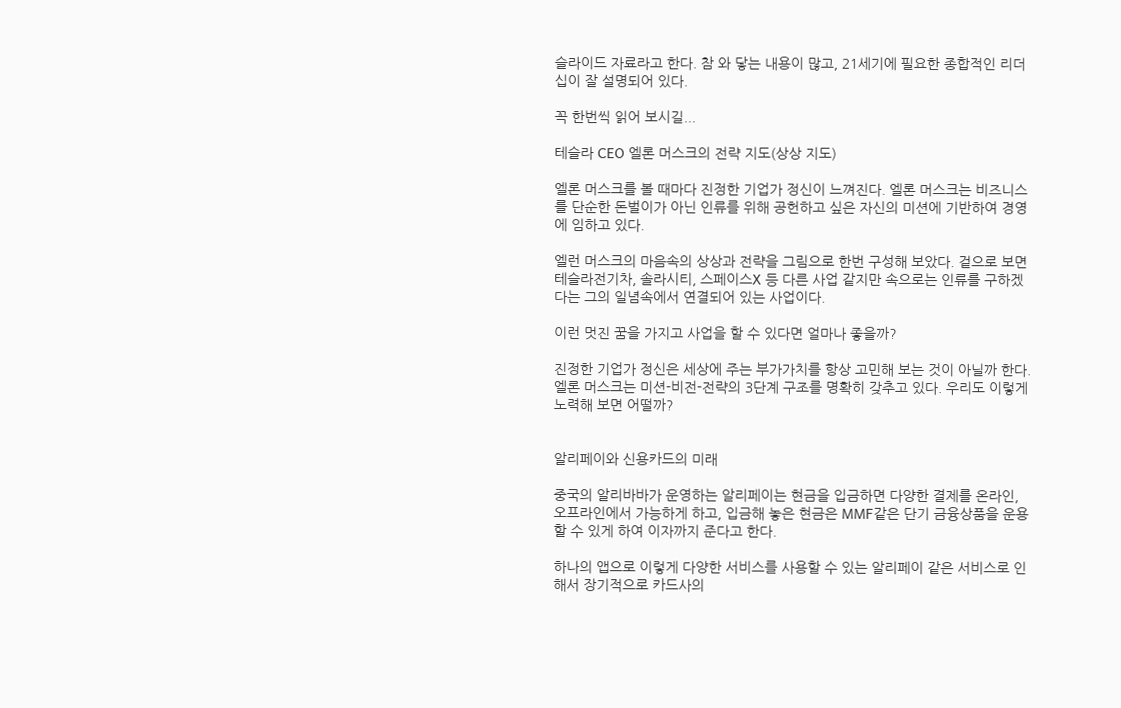슬라이드 자료라고 한다. 참 와 닿는 내용이 많고, 21세기에 필요한 종합적인 리더십이 잘 설명되어 있다.

꼭 한번씩 읽어 보시길...

테슬라 CEO 엘론 머스크의 전략 지도(상상 지도)

엘론 머스크를 볼 때마다 진정한 기업가 정신이 느껴진다. 엘론 머스크는 비즈니스를 단순한 돈벌이가 아닌 인류를 위해 공헌하고 싶은 자신의 미션에 기반하여 경영에 임하고 있다.

엘런 머스크의 마음속의 상상과 전략을 그림으로 한번 구성해 보았다. 겉으로 보면 테슬라전기차, 솔라시티, 스페이스X 등 다른 사업 같지만 속으로는 인류를 구하겠다는 그의 일념속에서 연결되어 있는 사업이다.

이런 멋진 꿈을 가지고 사업을 할 수 있다면 얼마나 좋을까?

진정한 기업가 정신은 세상에 주는 부가가치를 항상 고민해 보는 것이 아닐까 한다. 엘론 머스크는 미션-비전-전략의 3단계 구조를 명확히 갖추고 있다. 우리도 이렇게 노력해 보면 어떨까?


알리페이와 신용카드의 미래

중국의 알리바바가 운영하는 알리페이는 현금을 입금하면 다양한 결제를 온라인, 오프라인에서 가능하게 하고, 입금해 놓은 현금은 MMF같은 단기 금융상품을 운용할 수 있게 하여 이자까지 준다고 한다.

하나의 앱으로 이렇게 다양한 서비스를 사용할 수 있는 알리페이 같은 서비스로 인해서 장기적으로 카드사의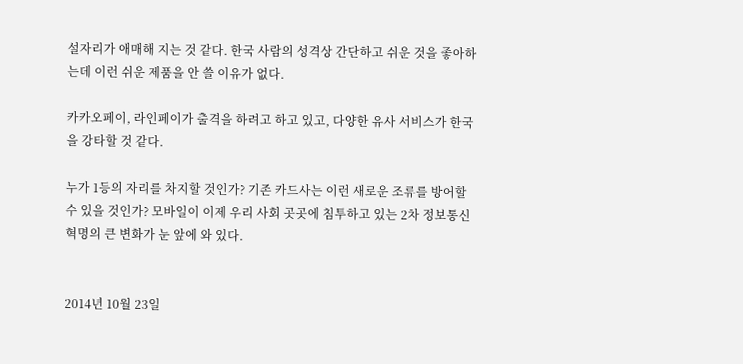설자리가 애매해 지는 것 같다. 한국 사람의 성격상 간단하고 쉬운 것을 좋아하는데 이런 쉬운 제품을 안 쓸 이유가 없다.

카카오페이, 라인페이가 출격을 하려고 하고 있고, 다양한 유사 서비스가 한국을 강타할 것 같다.

누가 1등의 자리를 차지할 것인가? 기존 카드사는 이런 새로운 조류를 방어할 수 있을 것인가? 모바일이 이제 우리 사회 곳곳에 침투하고 있는 2차 정보통신 혁명의 큰 변화가 눈 앞에 와 있다.


2014년 10월 23일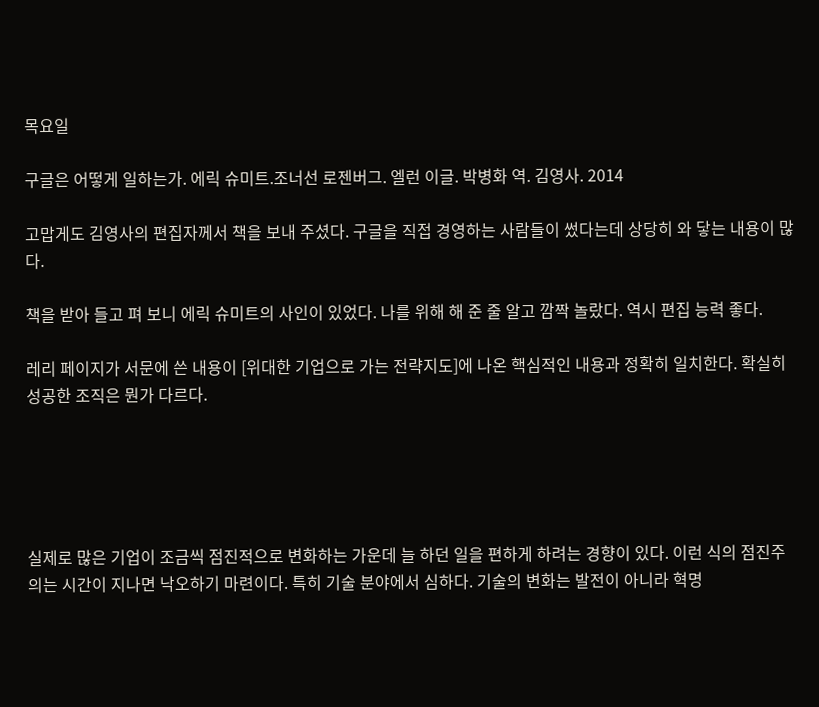목요일

구글은 어떻게 일하는가. 에릭 슈미트.조너선 로젠버그. 엘런 이글. 박병화 역. 김영사. 2014

고맙게도 김영사의 편집자께서 책을 보내 주셨다. 구글을 직접 경영하는 사람들이 썼다는데 상당히 와 닿는 내용이 많다.

책을 받아 들고 펴 보니 에릭 슈미트의 사인이 있었다. 나를 위해 해 준 줄 알고 깜짝 놀랐다. 역시 편집 능력 좋다.

레리 페이지가 서문에 쓴 내용이 [위대한 기업으로 가는 전략지도]에 나온 핵심적인 내용과 정확히 일치한다. 확실히 성공한 조직은 뭔가 다르다.





실제로 많은 기업이 조금씩 점진적으로 변화하는 가운데 늘 하던 일을 편하게 하려는 경향이 있다. 이런 식의 점진주의는 시간이 지나면 낙오하기 마련이다. 특히 기술 분야에서 심하다. 기술의 변화는 발전이 아니라 혁명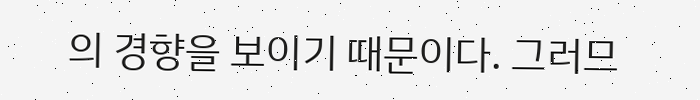의 경향을 보이기 때문이다. 그러므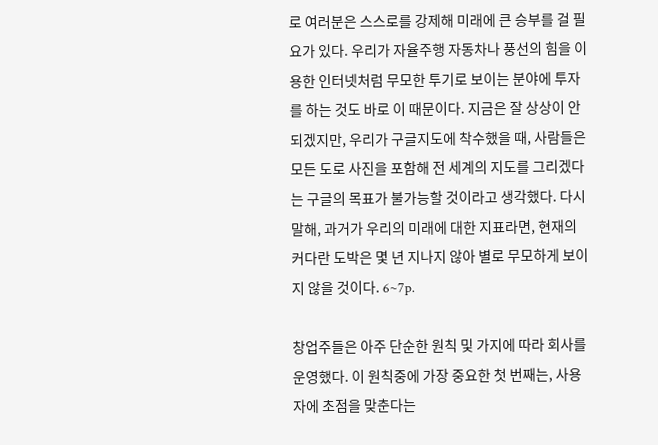로 여러분은 스스로를 강제해 미래에 큰 승부를 걸 필요가 있다. 우리가 자율주행 자동차나 풍선의 힘을 이용한 인터넷처럼 무모한 투기로 보이는 분야에 투자를 하는 것도 바로 이 때문이다. 지금은 잘 상상이 안 되겠지만, 우리가 구글지도에 착수했을 때, 사람들은 모든 도로 사진을 포함해 전 세계의 지도를 그리겠다는 구글의 목표가 불가능할 것이라고 생각했다. 다시 말해, 과거가 우리의 미래에 대한 지표라면, 현재의 커다란 도박은 몇 년 지나지 않아 별로 무모하게 보이지 않을 것이다. 6~7p.

창업주들은 아주 단순한 원칙 및 가지에 따라 회사를 운영했다. 이 원칙중에 가장 중요한 첫 번째는, 사용자에 초점을 맞춘다는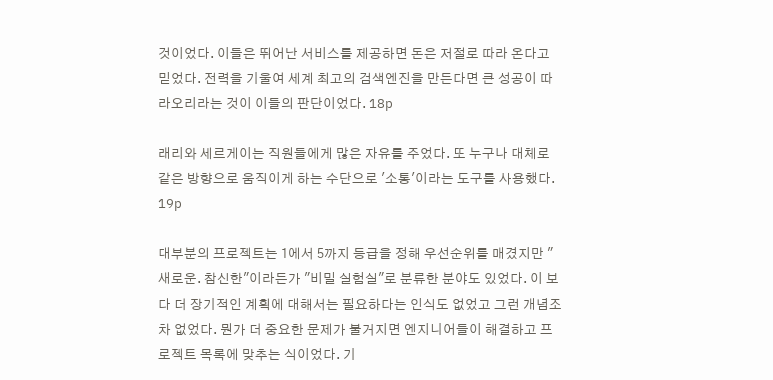것이었다. 이들은 뛰어난 서비스를 제공하면 돈은 저절로 따라 온다고 믿었다. 전력을 기울여 세계 최고의 검색엔진을 만든다면 큰 성공이 따라오리라는 것이 이들의 판단이었다. 18p

래리와 세르게이는 직원들에게 많은 자유를 주었다. 또 누구나 대체로 같은 방향으로 움직이게 하는 수단으로 '소통'이라는 도구를 사용했다. 19p

대부분의 프로젝트는 1에서 5까지 등급을 정해 우선순위를 매겼지만 "새로운. 참신한"이라든가 "비밀 실험실"로 분류한 분야도 있었다. 이 보다 더 장기적인 계획에 대해서는 필요하다는 인식도 없었고 그런 개념조차 없었다. 뭔가 더 중요한 문제가 불거지면 엔지니어들이 해결하고 프로젝트 목록에 맞추는 식이었다. 기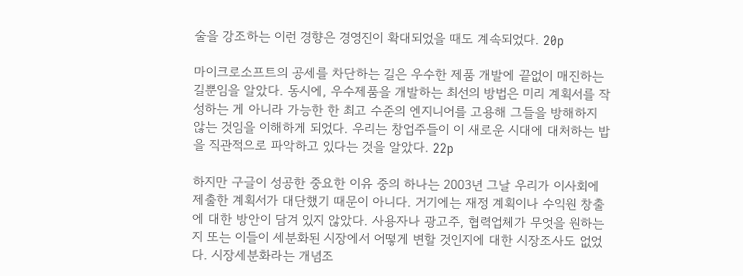술을 강조하는 이런 경향은 경영진이 확대되었을 때도 계속되었다. 20p

마이크로소프트의 공세를 차단하는 길은 우수한 제품 개발에 끝없이 매진하는 길뿐임을 알았다. 동시에, 우수제품을 개발하는 최선의 방법은 미리 계획서를 작성하는 게 아니라 가능한 한 최고 수준의 엔지니어를 고용해 그들을 방해하지 않는 것임을 이해하게 되었다. 우리는 창업주들이 이 새로운 시대에 대처하는 밥을 직관적으로 파악하고 있다는 것을 알았다. 22p

하지만 구글이 성공한 중요한 이유 중의 하나는 2003년 그날 우리가 이사회에 제출한 계획서가 대단했기 때문이 아니다. 거기에는 재정 계획이나 수익원 창출에 대한 방안이 담겨 있지 않았다. 사용자나 광고주, 협력업체가 무엇을 원하는지 또는 이들이 세분화된 시장에서 어떻게 변할 것인지에 대한 시장조사도 없었다. 시장세분화라는 개념조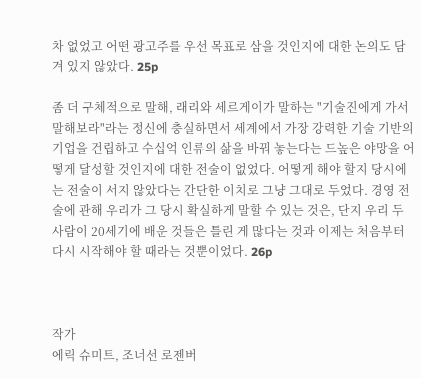차 없었고 어떤 광고주를 우선 목표로 삼을 것인지에 대한 논의도 담겨 있지 않았다. 25p

좀 더 구체적으로 말해, 래리와 세르게이가 말하는 "기술진에게 가서 말해보라"라는 정신에 충실하면서 세계에서 가장 강력한 기술 기반의 기업을 건립하고 수십억 인류의 삶을 바꿔 놓는다는 드높은 야망을 어떻게 달성할 것인지에 대한 전술이 없었다. 어떻게 해야 할지 당시에는 전술이 서지 않았다는 간단한 이치로 그냥 그대로 두었다. 경영 전술에 관해 우리가 그 당시 확실하게 말할 수 있는 것은, 단지 우리 두 사람이 20세기에 배운 것들은 틀린 게 많다는 것과 이제는 처음부터 다시 시작해야 할 때라는 것뿐이었다. 26p



작가
에릭 슈미트, 조너선 로젠버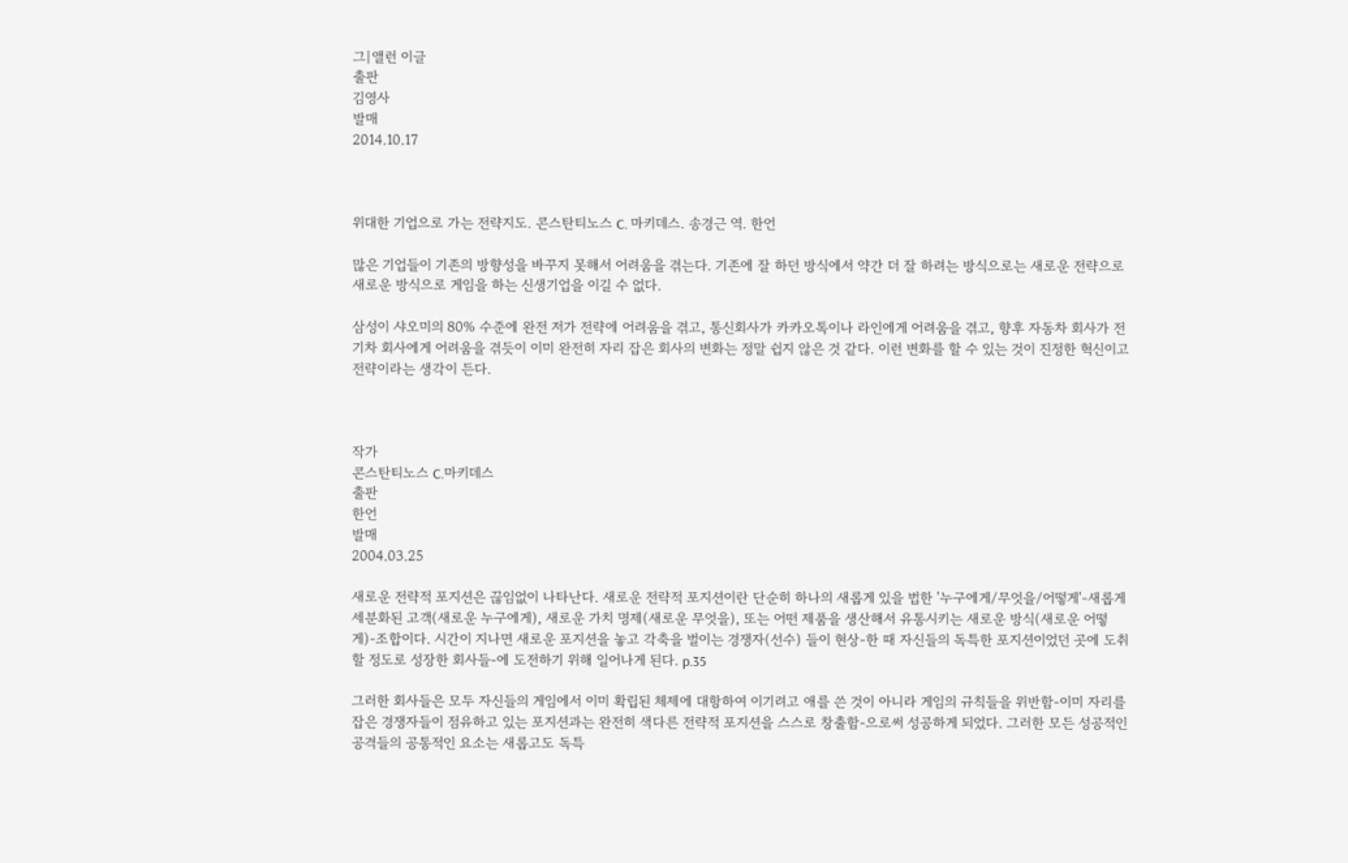그|앨런 이글
출판
김영사
발매
2014.10.17



위대한 기업으로 가는 전략지도. 콘스탄티노스 C. 마키데스. 송경근 역. 한언

많은 기업들이 기존의 방향성을 바꾸지 못해서 어려움을 겪는다. 기존에 잘 하던 방식에서 약간 더 잘 하려는 방식으로는 새로운 전략으로 새로운 방식으로 게임을 하는 신생기업을 이길 수 없다.

삼성이 샤오미의 80% 수준에 완전 저가 전략에 어려움을 겪고, 통신회사가 카카오톡이나 라인에게 어려움을 겪고, 향후 자동차 회사가 전기차 회사에게 어려움을 겪듯이 이미 완전히 자리 잡은 회사의 변화는 정말 쉽지 않은 것 같다. 이런 변화를 할 수 있는 것이 진정한 혁신이고 전략이라는 생각이 든다.



작가
콘스탄티노스 C.마키데스
출판
한언
발매
2004.03.25

새로운 전략적 포지션은 끊임없이 나타난다. 새로운 전략적 포지션이란 단순히 하나의 새롭게 있을 법한 '누구에게/무엇을/어떻게'-새롭게 세분화된 고객(새로운 누구에게), 새로운 가치 명제(새로운 무엇을), 또는 어떤 제품을 생산해서 유통시키는 새로운 방식(새로운 어떻게)-조합이다. 시간이 지나면 새로운 포지션을 놓고 각축을 벌이는 경쟁자(선수) 들이 현상-한 때 자신들의 독특한 포지션이었던 곳에 도취할 정도로 성장한 회사들-에 도전하기 위해 일어나게 된다. p.35

그러한 회사들은 모두 자신들의 게임에서 이미 확립된 체제에 대항하여 이기려고 애를 쓴 것이 아니라 게임의 규칙들을 위반함-이미 자리를 잡은 경쟁자들이 점유하고 있는 포지션과는 완전히 색다른 전략적 포지션을 스스로 창출함-으로써 성공하게 되었다. 그러한 모든 성공적인 공격들의 공통적인 요소는 새롭고도 독특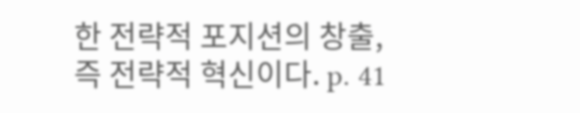한 전략적 포지션의 창출, 즉 전략적 혁신이다. p. 41